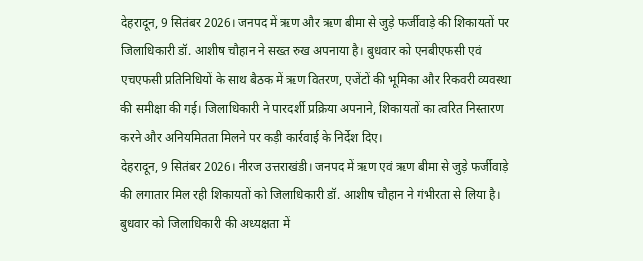देहरादून, 9 सितंबर 2026। जनपद में ऋण और ऋण बीमा से जुड़े फर्जीवाड़े की शिकायतों पर जिलाधिकारी डॉ. आशीष चौहान ने सख्त रुख अपनाया है। बुधवार को एनबीएफसी एवं एचएफसी प्रतिनिधियों के साथ बैठक में ऋण वितरण, एजेंटों की भूमिका और रिकवरी व्यवस्था की समीक्षा की गई। जिलाधिकारी ने पारदर्शी प्रक्रिया अपनाने, शिकायतों का त्वरित निस्तारण करने और अनियमितता मिलने पर कड़ी कार्रवाई के निर्देश दिए।
देहरादून, 9 सितंबर 2026। नीरज उत्तराखंडी। जनपद में ऋण एवं ऋण बीमा से जुड़े फर्जीवाड़े की लगातार मिल रही शिकायतों को जिलाधिकारी डॉ. आशीष चौहान ने गंभीरता से लिया है। बुधवार को जिलाधिकारी की अध्यक्षता में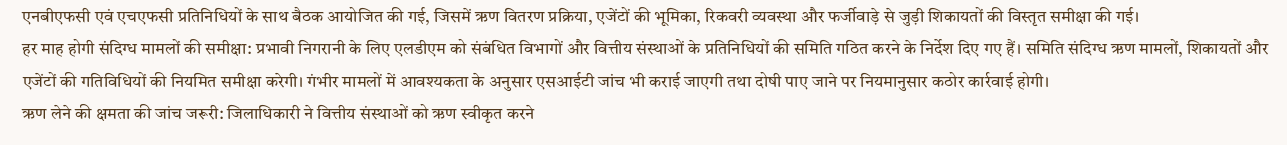एनबीएफसी एवं एचएफसी प्रतिनिधियों के साथ बैठक आयोजित की गई, जिसमें ऋण वितरण प्रक्रिया, एजेंटों की भूमिका, रिकवरी व्यवस्था और फर्जीवाड़े से जुड़ी शिकायतों की विस्तृत समीक्षा की गई।
हर माह होगी संदिग्ध मामलों की समीक्षा: प्रभावी निगरानी के लिए एलडीएम को संबंधित विभागों और वित्तीय संस्थाओं के प्रतिनिधियों की समिति गठित करने के निर्देश दिए गए हैं। समिति संदिग्ध ऋण मामलों, शिकायतों और एजेंटों की गतिविधियों की नियमित समीक्षा करेगी। गंभीर मामलों में आवश्यकता के अनुसार एसआईटी जांच भी कराई जाएगी तथा दोषी पाए जाने पर नियमानुसार कठोर कार्रवाई होगी।
ऋण लेने की क्षमता की जांच जरूरी: जिलाधिकारी ने वित्तीय संस्थाओं को ऋण स्वीकृत करने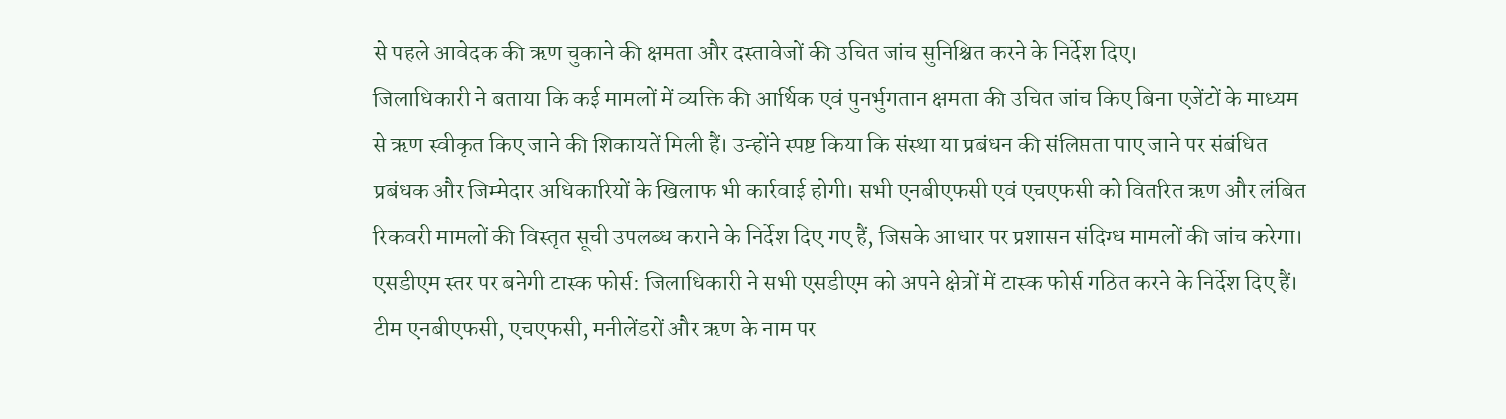से पहले आवेदक की ऋण चुकाने की क्षमता और दस्तावेजों की उचित जांच सुनिश्चित करने के निर्देश दिए।
जिलाधिकारी ने बताया कि कई मामलों में व्यक्ति की आर्थिक एवं पुनर्भुगतान क्षमता की उचित जांच किए बिना एजेंटों के माध्यम से ऋण स्वीकृत किए जाने की शिकायतें मिली हैं। उन्होंने स्पष्ट किया कि संस्था या प्रबंधन की संलिप्तता पाए जाने पर संबंधित प्रबंधक और जिम्मेदार अधिकारियों के खिलाफ भी कार्रवाई होगी। सभी एनबीएफसी एवं एचएफसी को वितरित ऋण और लंबित रिकवरी मामलों की विस्तृत सूची उपलब्ध कराने के निर्देश दिए गए हैं, जिसके आधार पर प्रशासन संदिग्ध मामलों की जांच करेगा।
एसडीएम स्तर पर बनेगी टास्क फोर्स: जिलाधिकारी ने सभी एसडीएम को अपने क्षेत्रों में टास्क फोर्स गठित करने के निर्देश दिए हैं। टीम एनबीएफसी, एचएफसी, मनीलेंडरों और ऋण के नाम पर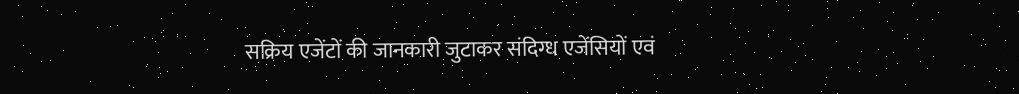सक्रिय एजेंटों की जानकारी जुटाकर संदिग्ध एजेंसियों एवं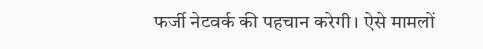फर्जी नेटवर्क की पहचान करेगी। ऐसे मामलों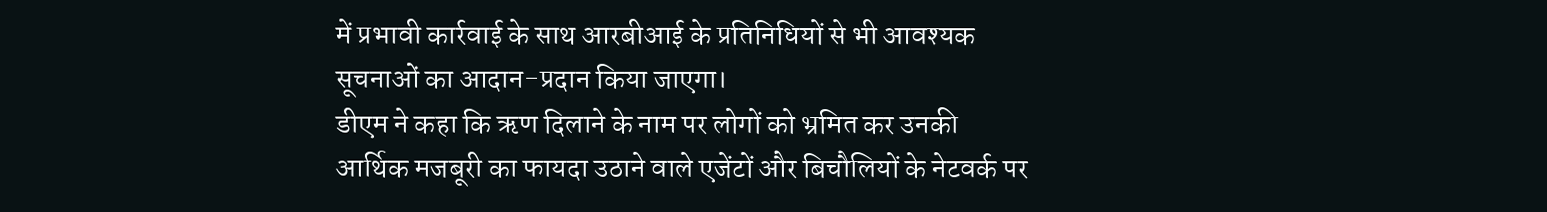में प्रभावी कार्रवाई के साथ आरबीआई के प्रतिनिधियों से भी आवश्यक सूचनाओं का आदान-प्रदान किया जाएगा।
डीएम ने कहा कि ऋण दिलाने के नाम पर लोगों को भ्रमित कर उनकी आर्थिक मजबूरी का फायदा उठाने वाले एजेंटों और बिचौलियों के नेटवर्क पर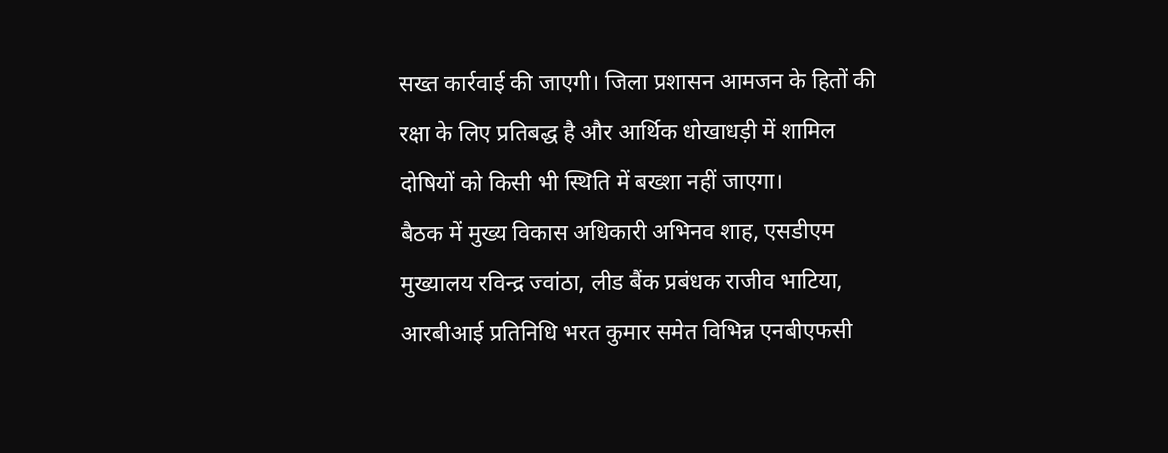सख्त कार्रवाई की जाएगी। जिला प्रशासन आमजन के हितों की रक्षा के लिए प्रतिबद्ध है और आर्थिक धोखाधड़ी में शामिल दोषियों को किसी भी स्थिति में बख्शा नहीं जाएगा।
बैठक में मुख्य विकास अधिकारी अभिनव शाह, एसडीएम मुख्यालय रविन्द्र ज्वांठा, लीड बैंक प्रबंधक राजीव भाटिया, आरबीआई प्रतिनिधि भरत कुमार समेत विभिन्न एनबीएफसी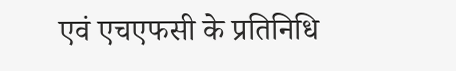एवं एचएफसी के प्रतिनिधि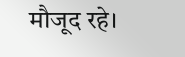मौजूद रहे।